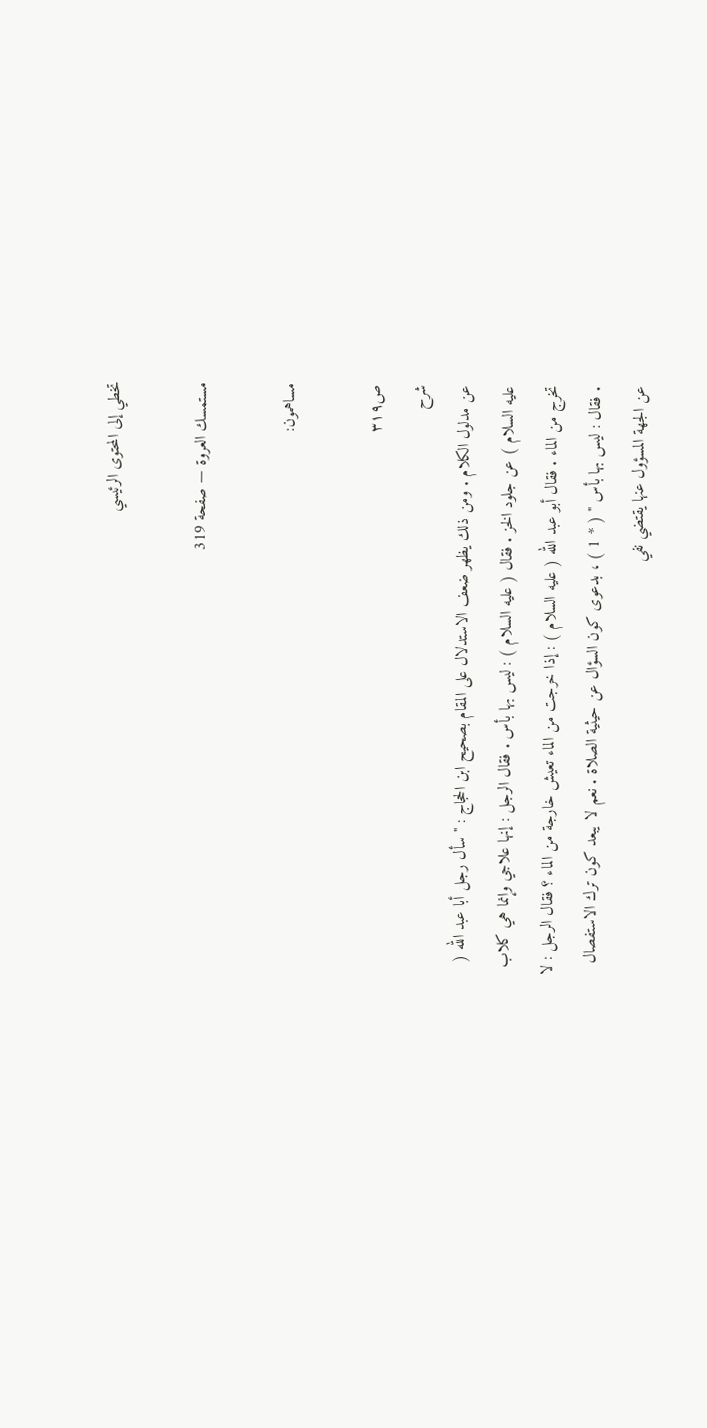تخطي إلى المحتوى الرئيسي

مستمسك العروة — صفحة 319

مساهمون:

ص٣١٩
شرح
عن مدلول الكلام . ومن ذلك يظهر ضعف الاستدلال على المقام بصحيح ابن الحجاج : " سأل رجل أبا عبد الله ( عليه السلام ) عن جلود الخز . فقال ( عليه السلام ) : ليس بها بأس . فقال الرجل : إنها علاجي وإنما هي كلاب تخرج من الماء . فقال أبو عبد الله ( عليه السلام ) : إذا خرجت من الماء تعيش خارجة من الماء ؟ فقال الرجل : لا . فقال : ليس بها بأس " ( * 1 ) ، بدعوى كون السؤال عن حيثية الصلاة . نعم لا يبعد كون ترك الاستفصال عن الجهة المسؤول عنها يقتضي نفي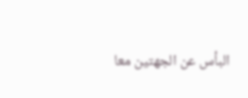البأس عن الجهتين معا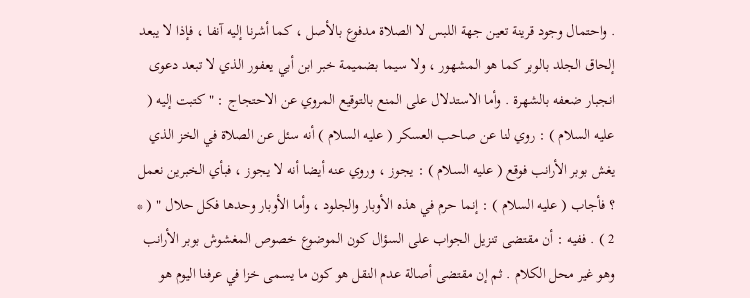. واحتمال وجود قرينة تعين جهة اللبس لا الصلاة مدفوع بالأصل ، كما أشرنا إليه آنفا ، فإذا لا يبعد إلحاق الجلد بالوبر كما هو المشهور ، ولا سيما بضميمة خبر ابن أبي يعفور الذي لا تبعد دعوى انجبار ضعفه بالشهرة . وأما الاستدلال على المنع بالتوقيع المروي عن الاحتجاج : " كتبت إليه ( عليه السلام ) : روي لنا عن صاحب العسكر ( عليه السلام ) أنه سئل عن الصلاة في الخز الذي يغش بوبر الأرانب فوقع ( عليه السلام ) : يجوز ، وروي عنه أيضا أنه لا يجوز ، فبأي الخبرين نعمل ؟ فأجاب ( عليه السلام ) : إنما حرم في هذه الأوبار والجلود ، وأما الأوبار وحدها فكل حلال " ( * 2 ) . ففيه : أن مقتضى تنزيل الجواب على السؤال كون الموضوع خصوص المغشوش بوبر الأرانب وهو غير محل الكلام . ثم إن مقتضى أصالة عدم النقل هو كون ما يسمى خزا في عرفنا اليوم هو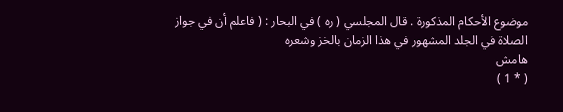موضوع الأحكام المذكورة . قال المجلسي ( ره ) في البحار : ( فاعلم أن في جواز الصلاة في الجلد المشهور في هذا الزمان بالخز وشعره
هامش
( * 1 )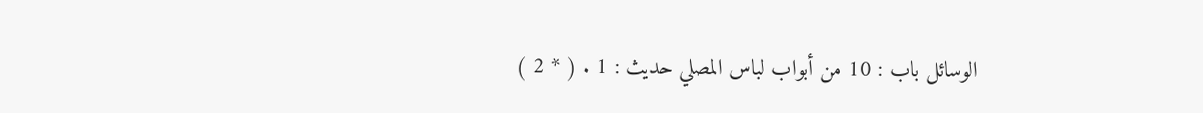الوسائل باب : 10 من أبواب لباس المصلي حديث : 1 . ( * 2 )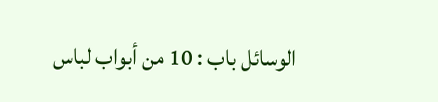الوسائل باب : 10 من أبواب لباس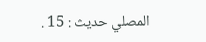المصلي حديث : 15 .